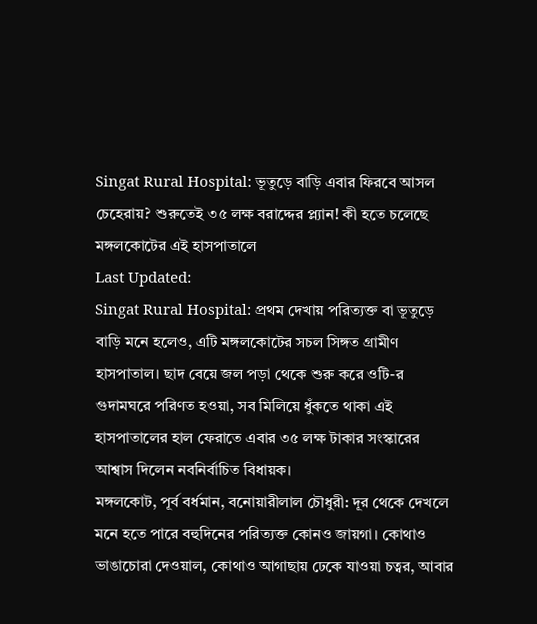Singat Rural Hospital: ভূতুড়ে বাড়ি এবার ফিরবে আসল চেহেরায়? শুরুতেই ৩৫ লক্ষ বরাদ্দের প্ল্যান! কী হতে চলেছে মঙ্গলকোটের এই হাসপাতালে
Last Updated:
Singat Rural Hospital: প্রথম দেখায় পরিত্যক্ত বা ভূতুড়ে বাড়ি মনে হলেও, এটি মঙ্গলকোটের সচল সিঙ্গত গ্রামীণ হাসপাতাল। ছাদ বেয়ে জল পড়া থেকে শুরু করে ওটি-র গুদামঘরে পরিণত হওয়া, সব মিলিয়ে ধুঁকতে থাকা এই হাসপাতালের হাল ফেরাতে এবার ৩৫ লক্ষ টাকার সংস্কারের আশ্বাস দিলেন নবনির্বাচিত বিধায়ক।
মঙ্গলকোট, পূর্ব বর্ধমান, বনোয়ারীলাল চৌধুরী: দূর থেকে দেখলে মনে হতে পারে বহুদিনের পরিত্যক্ত কোনও জায়গা। কোথাও ভাঙাচোরা দেওয়াল, কোথাও আগাছায় ঢেকে যাওয়া চত্বর, আবার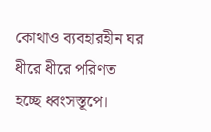কোথাও ব্যবহারহীন ঘর ধীরে ধীরে পরিণত হচ্ছে ধ্বংসস্তূপে।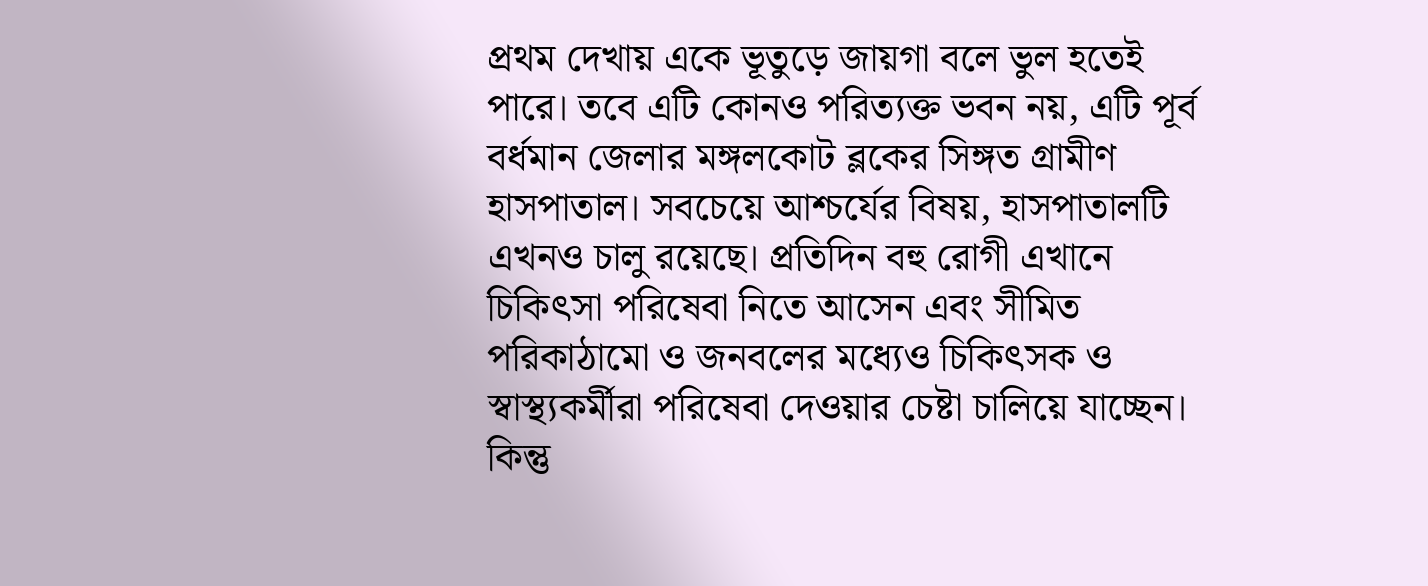প্রথম দেখায় একে ভূতুড়ে জায়গা বলে ভুল হতেই পারে। তবে এটি কোনও পরিত্যক্ত ভবন নয়, এটি পূর্ব বর্ধমান জেলার মঙ্গলকোট ব্লকের সিঙ্গত গ্রামীণ হাসপাতাল। সবচেয়ে আশ্চর্যের বিষয়, হাসপাতালটি এখনও চালু রয়েছে। প্রতিদিন বহু রোগী এখানে চিকিৎসা পরিষেবা নিতে আসেন এবং সীমিত পরিকাঠামো ও জনবলের মধ্যেও চিকিৎসক ও স্বাস্থ্যকর্মীরা পরিষেবা দেওয়ার চেষ্টা চালিয়ে যাচ্ছেন। কিন্তু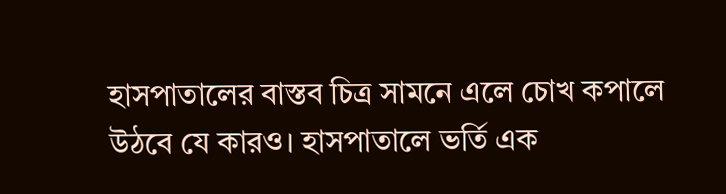হাসপাতালের বাস্তব চিত্র সামনে এলে চোখ কপালে উঠবে যে কারও। হাসপাতালে ভর্তি এক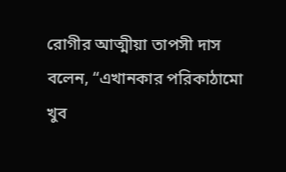রোগীর আত্মীয়া তাপসী দাস বলেন, “এখানকার পরিকাঠামো খুব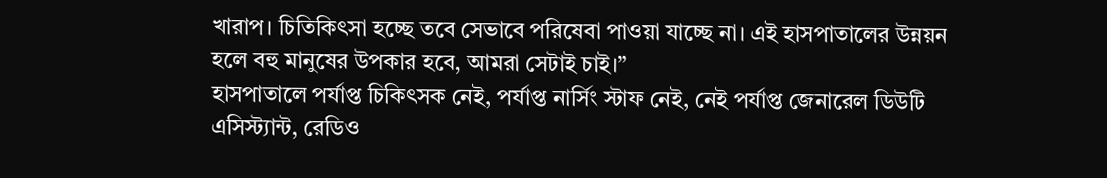খারাপ। চিতিকিৎসা হচ্ছে তবে সেভাবে পরিষেবা পাওয়া যাচ্ছে না। এই হাসপাতালের উন্নয়ন হলে বহু মানুষের উপকার হবে, আমরা সেটাই চাই।”
হাসপাতালে পর্যাপ্ত চিকিৎসক নেই, পর্যাপ্ত নার্সিং স্টাফ নেই, নেই পর্যাপ্ত জেনারেল ডিউটি এসিস্ট্যান্ট, রেডিও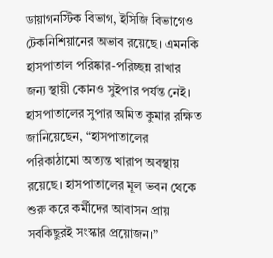ডায়াগনস্টিক বিভাগ, ইসিজি বিভাগেও টেকনিশিয়ানের অভাব রয়েছে। এমনকি হাসপাতাল পরিষ্কার-পরিচ্ছন্ন রাখার জন্য স্থায়ী কোনও সুইপার পর্যন্ত নেই। হাসপাতালের সুপার অমিত কুমার রক্ষিত জানিয়েছেন, “হাসপাতালের পরিকাঠামো অত্যন্ত খারাপ অবস্থায় রয়েছে। হাসপাতালের মূল ভবন থেকে শুরু করে কর্মীদের আবাসন প্রায় সবকিছুরই সংস্কার প্রয়োজন।”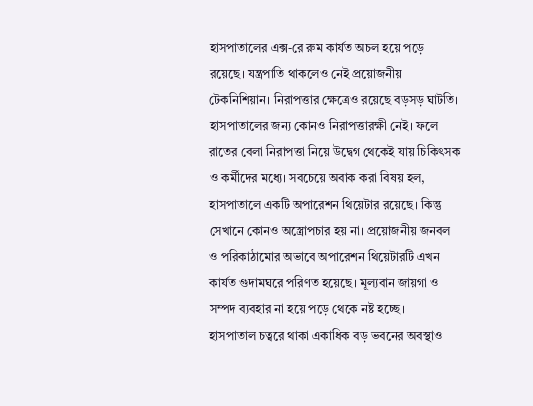হাসপাতালের এক্স-রে রুম কার্যত অচল হয়ে পড়ে রয়েছে। যন্ত্রপাতি থাকলেও নেই প্রয়োজনীয় টেকনিশিয়ান। নিরাপত্তার ক্ষেত্রেও রয়েছে বড়সড় ঘাটতি। হাসপাতালের জন্য কোনও নিরাপত্তারক্ষী নেই। ফলে রাতের বেলা নিরাপত্তা নিয়ে উদ্বেগ থেকেই যায় চিকিৎসক ও কর্মীদের মধ্যে। সবচেয়ে অবাক করা বিষয় হল, হাসপাতালে একটি অপারেশন থিয়েটার রয়েছে। কিন্তু সেখানে কোনও অস্ত্রোপচার হয় না। প্রয়োজনীয় জনবল ও পরিকাঠামোর অভাবে অপারেশন থিয়েটারটি এখন কার্যত গুদামঘরে পরিণত হয়েছে। মূল্যবান জায়গা ও সম্পদ ব্যবহার না হয়ে পড়ে থেকে নষ্ট হচ্ছে।
হাসপাতাল চত্বরে থাকা একাধিক বড় ভবনের অবস্থাও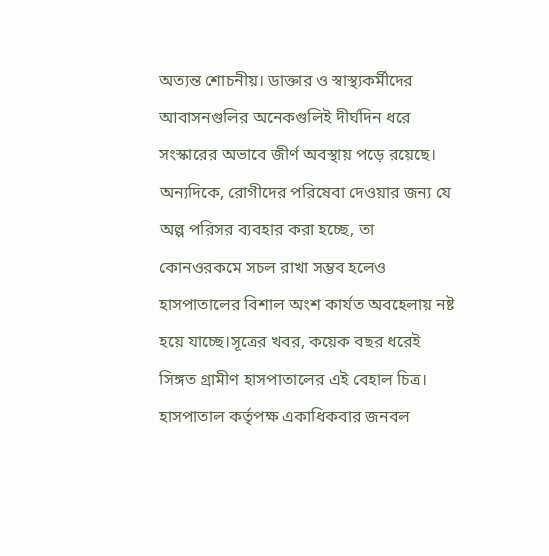অত্যন্ত শোচনীয়। ডাক্তার ও স্বাস্থ্যকর্মীদের আবাসনগুলির অনেকগুলিই দীর্ঘদিন ধরে সংস্কারের অভাবে জীর্ণ অবস্থায় পড়ে রয়েছে। অন্যদিকে, রোগীদের পরিষেবা দেওয়ার জন্য যে অল্প পরিসর ব্যবহার করা হচ্ছে, তা কোনওরকমে সচল রাখা সম্ভব হলেও হাসপাতালের বিশাল অংশ কার্যত অবহেলায় নষ্ট হয়ে যাচ্ছে।সূত্রের খবর, কয়েক বছর ধরেই সিঙ্গত গ্রামীণ হাসপাতালের এই বেহাল চিত্র। হাসপাতাল কর্তৃপক্ষ একাধিকবার জনবল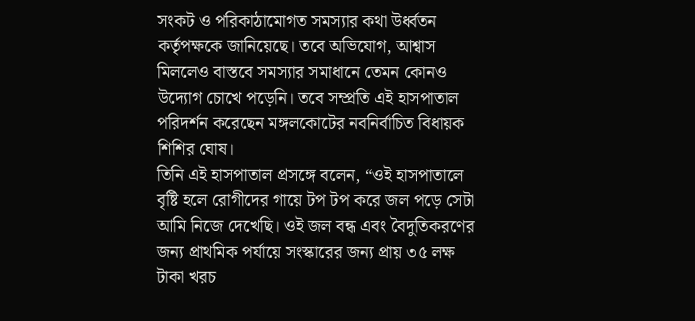সংকট ও পরিকাঠামোগত সমস্যার কথা উর্ধ্বতন কর্তৃপক্ষকে জানিয়েছে। তবে অভিযোগ, আশ্বাস মিললেও বাস্তবে সমস্যার সমাধানে তেমন কোনও উদ্যোগ চোখে পড়েনি। তবে সম্প্রতি এই হাসপাতাল পরিদর্শন করেছেন মঙ্গলকোটের নবনির্বাচিত বিধায়ক শিশির ঘোষ।
তিনি এই হাসপাতাল প্রসঙ্গে বলেন, “ওই হাসপাতালে বৃষ্টি হলে রোগীদের গায়ে টপ টপ করে জল পড়ে সেটা আমি নিজে দেখেছি। ওই জল বন্ধ এবং বৈদুতিকরণের জন্য প্রাথমিক পর্যায়ে সংস্কারের জন্য প্রায় ৩৫ লক্ষ টাকা খরচ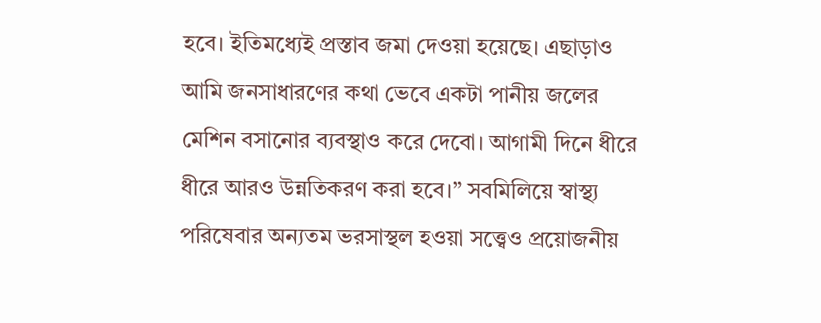হবে। ইতিমধ্যেই প্রস্তাব জমা দেওয়া হয়েছে। এছাড়াও আমি জনসাধারণের কথা ভেবে একটা পানীয় জলের মেশিন বসানোর ব্যবস্থাও করে দেবো। আগামী দিনে ধীরে ধীরে আরও উন্নতিকরণ করা হবে।” সবমিলিয়ে স্বাস্থ্য পরিষেবার অন্যতম ভরসাস্থল হওয়া সত্ত্বেও প্রয়োজনীয়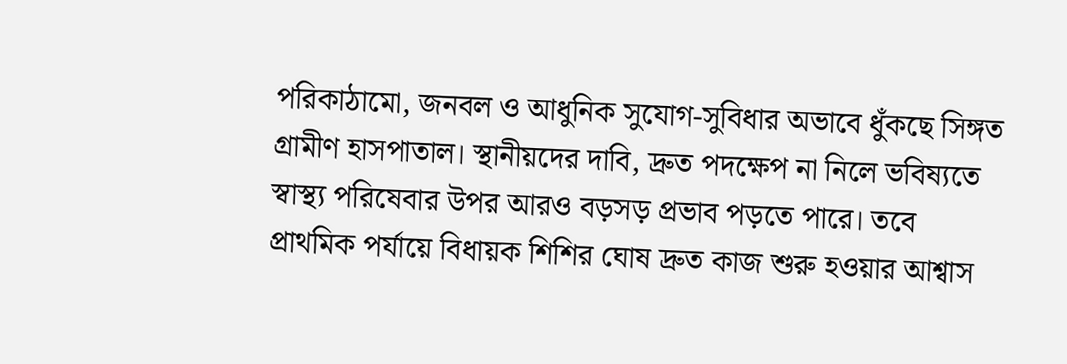পরিকাঠামো, জনবল ও আধুনিক সুযোগ-সুবিধার অভাবে ধুঁকছে সিঙ্গত গ্রামীণ হাসপাতাল। স্থানীয়দের দাবি, দ্রুত পদক্ষেপ না নিলে ভবিষ্যতে স্বাস্থ্য পরিষেবার উপর আরও বড়সড় প্রভাব পড়তে পারে। তবে প্রাথমিক পর্যায়ে বিধায়ক শিশির ঘোষ দ্রুত কাজ শুরু হওয়ার আশ্বাস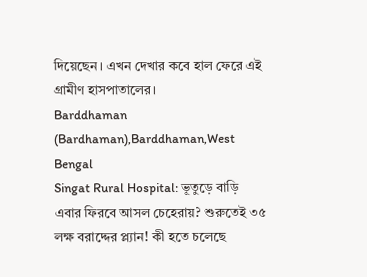দিয়েছেন। এখন দেখার কবে হাল ফেরে এই গ্রামীণ হাসপাতালের।
Barddhaman (Bardhaman),Barddhaman,West Bengal
Singat Rural Hospital: ভূতুড়ে বাড়ি এবার ফিরবে আসল চেহেরায়? শুরুতেই ৩৫ লক্ষ বরাদ্দের প্ল্যান! কী হতে চলেছে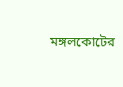মঙ্গলকোটের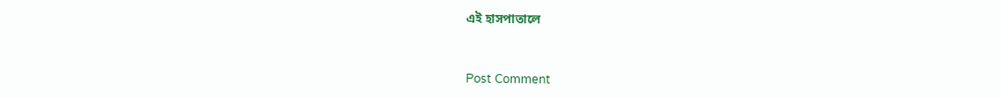এই হাসপাতালে



Post Comment